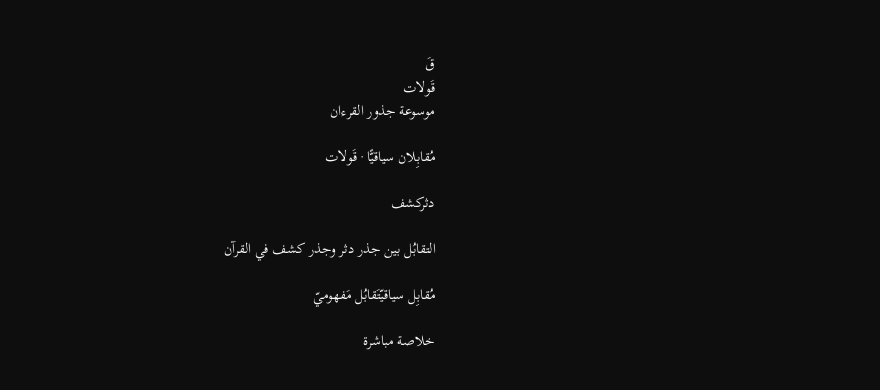قَ
قَولات
موسوعة جذور القرءان

مُقابِلان سياقيًّا · قَولات

دثركشف

التقابُل بين جذر دثر وجذر كشف في القرآن

مُقابِل سياقيّتَقابُل مَفهوميّ

خلاصة مباشرة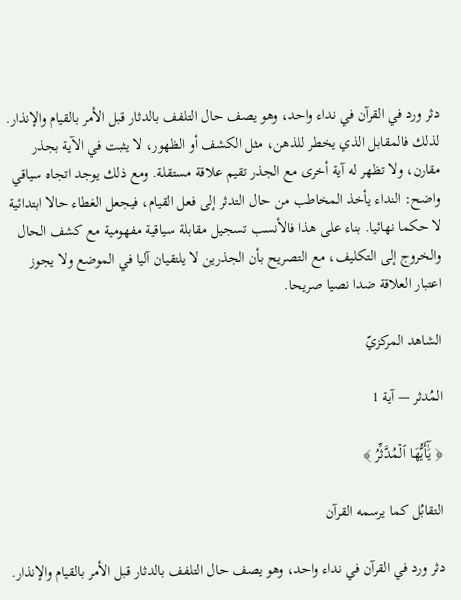دثر ورد في القرآن في نداء واحد، وهو يصف حال التلفف بالدثار قبل الأمر بالقيام والإنذار. لذلك فالمقابل الذي يخطر للذهن، مثل الكشف أو الظهور، لا يثبت في الآية بجذر مقارن، ولا تظهر له آية أخرى مع الجذر تقيم علاقة مستقلة. ومع ذلك يوجد اتجاه سياقي واضح: النداء يأخذ المخاطب من حال التدثر إلى فعل القيام، فيجعل الغطاء حالا ابتدائية لا حكما نهائيا. بناء على هذا فالأنسب تسجيل مقابلة سياقية مفهومية مع كشف الحال والخروج إلى التكليف، مع التصريح بأن الجذرين لا يلتقيان آليا في الموضع ولا يجوز اعتبار العلاقة ضدا نصيا صريحا.

الشاهد المركزيّ

المُدثر — آية 1

﴿ يَٰٓأَيُّهَا ٱلۡمُدَّثِّرُ ﴾

التقابُل كما يرسمه القرآن

دثر ورد في القرآن في نداء واحد، وهو يصف حال التلفف بالدثار قبل الأمر بالقيام والإنذار.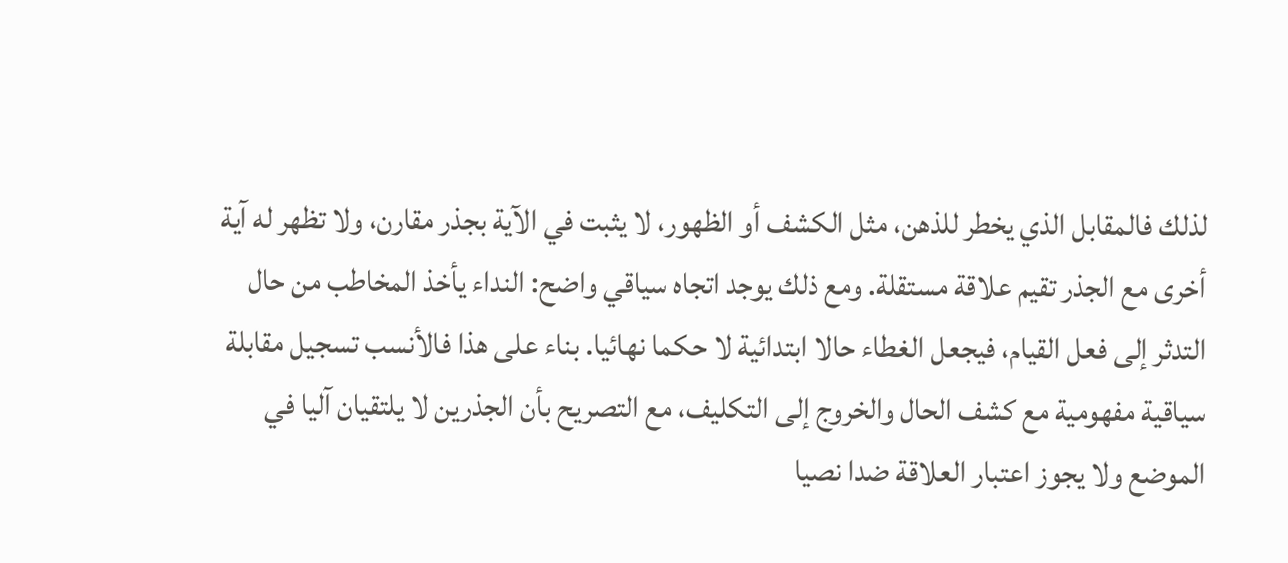لذلك فالمقابل الذي يخطر للذهن، مثل الكشف أو الظهور، لا يثبت في الآية بجذر مقارن، ولا تظهر له آية أخرى مع الجذر تقيم علاقة مستقلة. ومع ذلك يوجد اتجاه سياقي واضح: النداء يأخذ المخاطب من حال التدثر إلى فعل القيام، فيجعل الغطاء حالا ابتدائية لا حكما نهائيا. بناء على هذا فالأنسب تسجيل مقابلة سياقية مفهومية مع كشف الحال والخروج إلى التكليف، مع التصريح بأن الجذرين لا يلتقيان آليا في الموضع ولا يجوز اعتبار العلاقة ضدا نصيا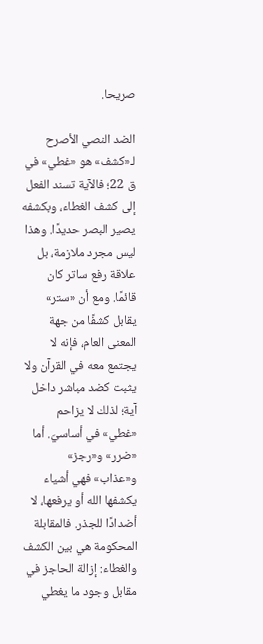صريحا.

الضد النصي الأصرح لـ«كشف» هو «غطي» في ق 22؛ فالآية تسند الفعل إلى كشف الغطاء، وبكشفه يصير البصر حديدًا. وهذا ليس مجرد ملازمة، بل علاقة رفع ساتر كان قائمًا. ومع أن «ستر» يقابل كشفًا من جهة المعنى العام، فإنه لا يجتمع معه في القرآن ولا يثبت كضد مباشر داخل آية؛ لذلك لا يزاحم «غطي» في أساسيّ. أما «ضرر» و«رجز» و«عذاب» فهي أشياء يكشفها الله أو يرفعها، لا أضدادًا للجذر. فالمقابلة المحكومة هي بين الكشف والغطاء: إزالة الحاجز في مقابل وجود ما يغطي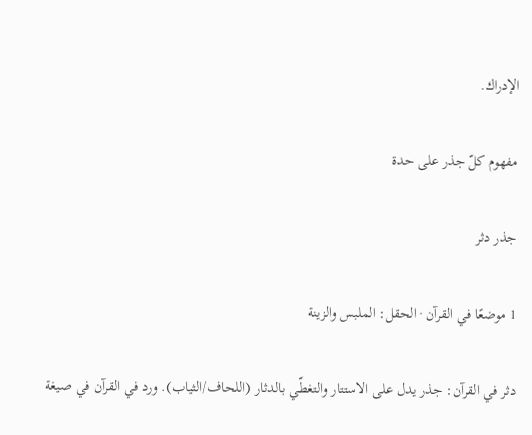الإدراك.

مفهوم كلّ جذر على حدة

جذر دثر

1 موضعًا في القرآن · الحقل: الملبس والزينة

دثر في القرآن: جذر يدل على الاستتار والتغطّي بالدثار (اللحاف/الثياب). ورد في القرآن في صيغة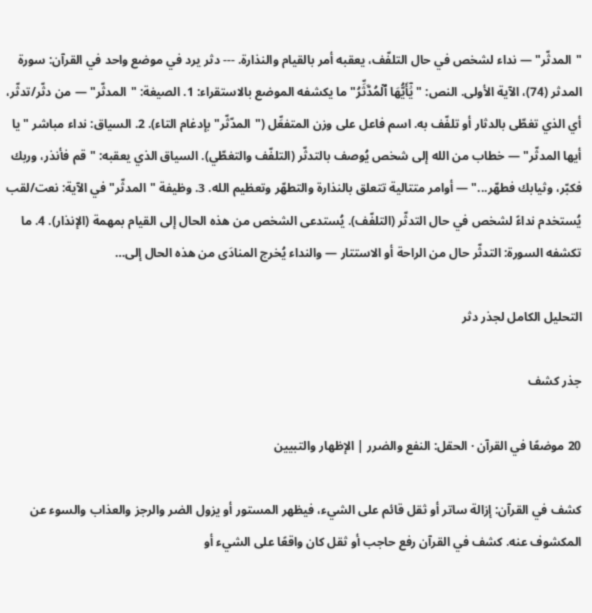"المدثّر" — نداء لشخص في حال التلفّف، يعقبه أمر بالقيام والنذارة. --- دثر يرد في موضع واحد في القرآن: سورة المدثر (74)، الآية الأولى. النص: "يَٰٓأَيُّهَا ٱلۡمُدَّثِّرُ" ما يكشفه الموضع بالاستقراء: 1. الصيغة: "المدثّر" — من دثّر/تدثّر، أي الذي تغطّى بالدثار أو تلفّف به. اسم فاعل على وزن المتفعِّل ("المدّثّر" بإدغام التاء). 2. السياق: نداء مباشر "يا أيها المدثّر" — خطاب من الله إلى شخص يُوصف بالتدثّر (التلفّف والتغطّي). السياق الذي يعقبه: "قم فأنذر، وربك فكبّر، وثيابك فطهّر..." — أوامر متتالية تتعلق بالنذارة والتطهّر وتعظيم الله. 3. وظيفة "المدثّر" في الآية: نعت/لقب يُستخدم نداءً لشخص في حال التدثّر (التلفّف). يُستدعى الشخص من هذه الحال إلى القيام بمهمة (الإنذار). 4. ما تكشفه السورة: التدثّر حال من الراحة أو الاستتار — والنداء يُخرج المنادَى من هذه الحال إلى…

التحليل الكامل لجذر دثر

جذر كشف

20 موضعًا في القرآن · الحقل: النفع والضرر | الإظهار والتبيين

كشف في القرآن: إزالة ساتر أو ثقل قائم على الشيء، فيظهر المستور أو يزول الضر والرجز والعذاب والسوء عن المكشوف عنه. كشف في القرآن رفع حاجب أو ثقل كان واقعًا على الشيء أو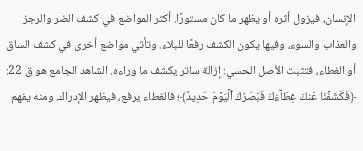الإنسان، فيزول أثره أو يظهر ما كان مستورًا. أكثر المواضع في كشف الضر والرجز والعذاب والسوء، وفيها يكون الكشف رفعًا للبلاء. وتأتي مواضع أخرى في كشف الساق أو الغطاء، فتثبت الأصل الحسي: إزالة ساتر يكشف ما وراءه. الشاهد الجامع هو ق 22: ﴿فَكَشَفۡنَا عَنكَ غِطَآءَكَ فَبَصَرُكَ ٱلۡيَوۡمَ حَدِيدٞ﴾؛ فالغطاء يرفع، فيظهر الإدراك. ومنه يفهم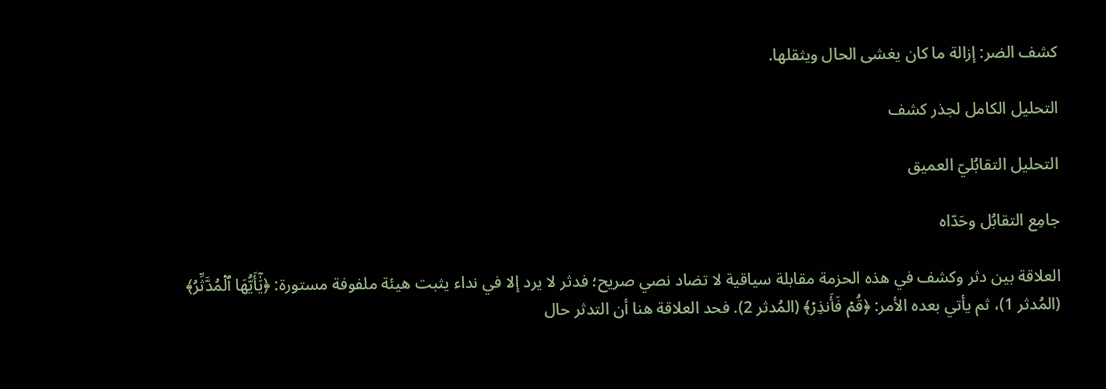كشف الضر: إزالة ما كان يغشى الحال ويثقلها.

التحليل الكامل لجذر كشف

التحليل التقابُليّ العميق

جامِع التقابُل وحَدّاه

العلاقة بين دثر وكشف في هذه الحزمة مقابلة سياقية لا تضاد نصي صريح؛ فدثر لا يرد إلا في نداء يثبت هيئة ملفوفة مستورة: ﴿يَٰٓأَيُّهَا ٱلۡمُدَّثِّرُ﴾ (المُدثر 1)، ثم يأتي بعده الأمر: ﴿قُمۡ فَأَنذِرۡ﴾ (المُدثر 2). فحد العلاقة هنا أن التدثر حال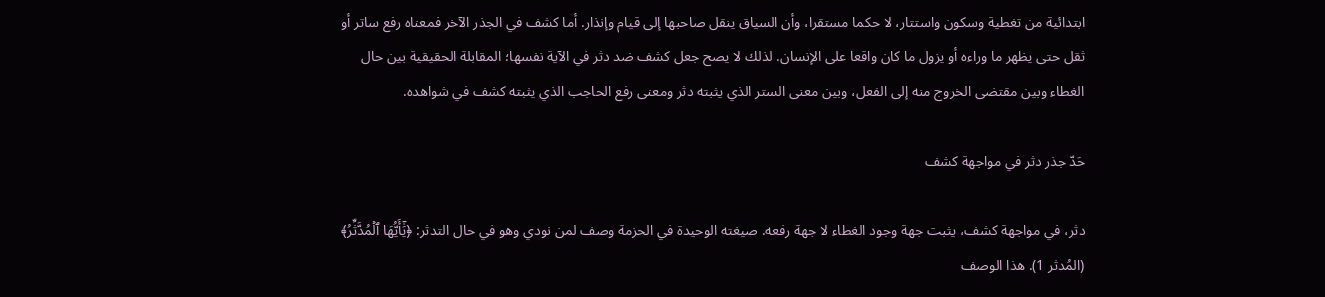ابتدائية من تغطية وسكون واستتار، لا حكما مستقرا، وأن السياق ينقل صاحبها إلى قيام وإنذار. أما كشف في الجذر الآخر فمعناه رفع ساتر أو ثقل حتى يظهر ما وراءه أو يزول ما كان واقعا على الإنسان. لذلك لا يصح جعل كشف ضد دثر في الآية نفسها؛ المقابلة الحقيقية بين حال الغطاء وبين مقتضى الخروج منه إلى الفعل، وبين معنى الستر الذي يثبته دثر ومعنى رفع الحاجب الذي يثبته كشف في شواهده.

حَدّ جذر دثر في مواجهة كشف

دثر، في مواجهة كشف، يثبت جهة وجود الغطاء لا جهة رفعه. صيغته الوحيدة في الحزمة وصف لمن نودي وهو في حال التدثر: ﴿يَٰٓأَيُّهَا ٱلۡمُدَّثِّرُ﴾ (المُدثر 1). هذا الوصف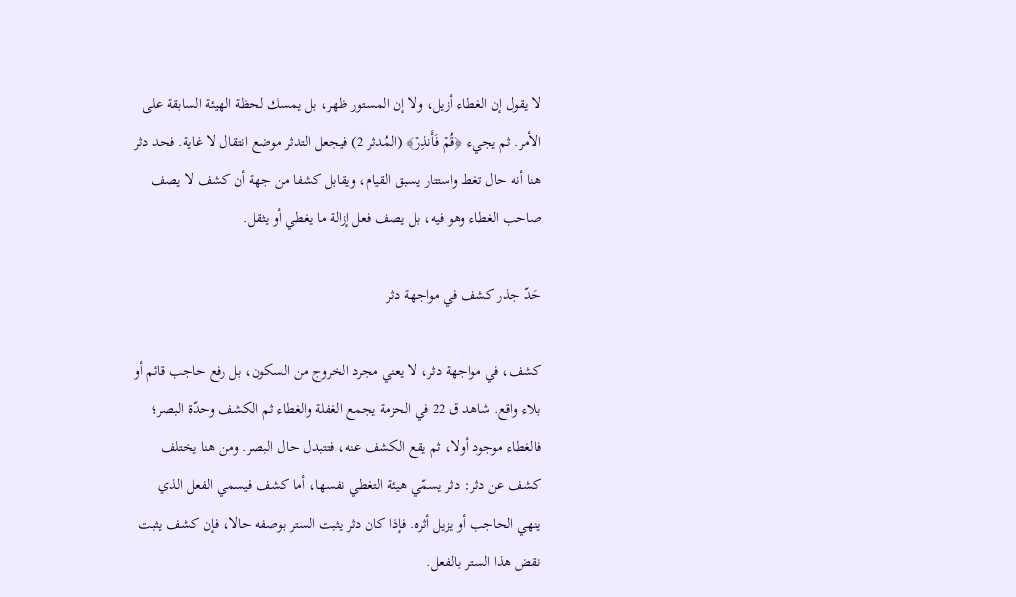لا يقول إن الغطاء أزيل، ولا إن المستور ظهر، بل يمسك لحظة الهيئة السابقة على الأمر. ثم يجيء ﴿قُمۡ فَأَنذِرۡ﴾ (المُدثر 2) فيجعل التدثر موضع انتقال لا غاية. فحد دثر هنا أنه حال تغط واستتار يسبق القيام، ويقابل كشفا من جهة أن كشف لا يصف صاحب الغطاء وهو فيه، بل يصف فعل إزالة ما يغطي أو يثقل.

حَدّ جذر كشف في مواجهة دثر

كشف، في مواجهة دثر، لا يعني مجرد الخروج من السكون، بل رفع حاجب قائم أو بلاء واقع. شاهد ق 22 في الحزمة يجمع الغفلة والغطاء ثم الكشف وحدّة البصر؛ فالغطاء موجود أولا، ثم يقع الكشف عنه، فتتبدل حال البصر. ومن هنا يختلف كشف عن دثر: دثر يسمّي هيئة التغطي نفسها، أما كشف فيسمي الفعل الذي ينهي الحاجب أو يزيل أثره. فإذا كان دثر يثبت الستر بوصفه حالا، فإن كشف يثبت نقض هذا الستر بالفعل.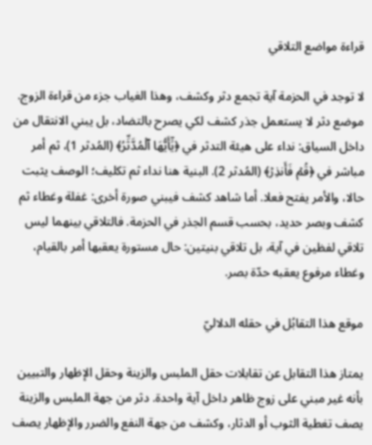قراءة مواضع التلاقي

لا توجد في الحزمة آية تجمع دثر وكشف، وهذا الغياب جزء من قراءة الزوج. موضع دثر لا يستعمل جذر كشف لكي يصرح بالتضاد، بل يبني الانتقال من داخل السياق: نداء على هيئة التدثر في ﴿يَٰٓأَيُّهَا ٱلۡمُدَّثِّرُ﴾ (المُدثر 1)، ثم أمر مباشر في ﴿قُمۡ فَأَنذِرۡ﴾ (المُدثر 2). البنية هنا نداء ثم تكليف؛ الوصف يثبت حالا، والأمر يفتح فعلا. أما شاهد كشف فيبني صورة أخرى: غفلة وغطاء ثم كشف وبصر حديد، بحسب قسم الجذر في الحزمة. فالتلاقي بينهما ليس تلاقي لفظين في آية، بل تلاقي بنيتين: حال مستورة يعقبها أمر بالقيام، وغطاء مرفوع يعقبه حدّة بصر.

موقع هذا التقابُل في حقله الدلاليّ

يمتاز هذا التقابل عن تقابلات حقل الملبس والزينة وحقل الإظهار والتبيين بأنه غير مبني على زوج ظاهر داخل آية واحدة. دثر من جهة الملبس والزينة يصف تغطية الثوب أو الدثار، وكشف من جهة النفع والضرر والإظهار يصف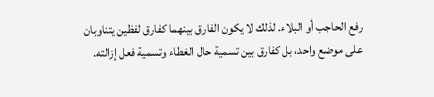رفع الحاجب أو البلاء. لذلك لا يكون الفارق بينهما كفارق لفظين يتناوبان على موضع واحد، بل كفارق بين تسمية حال الغطاء وتسمية فعل إزالته.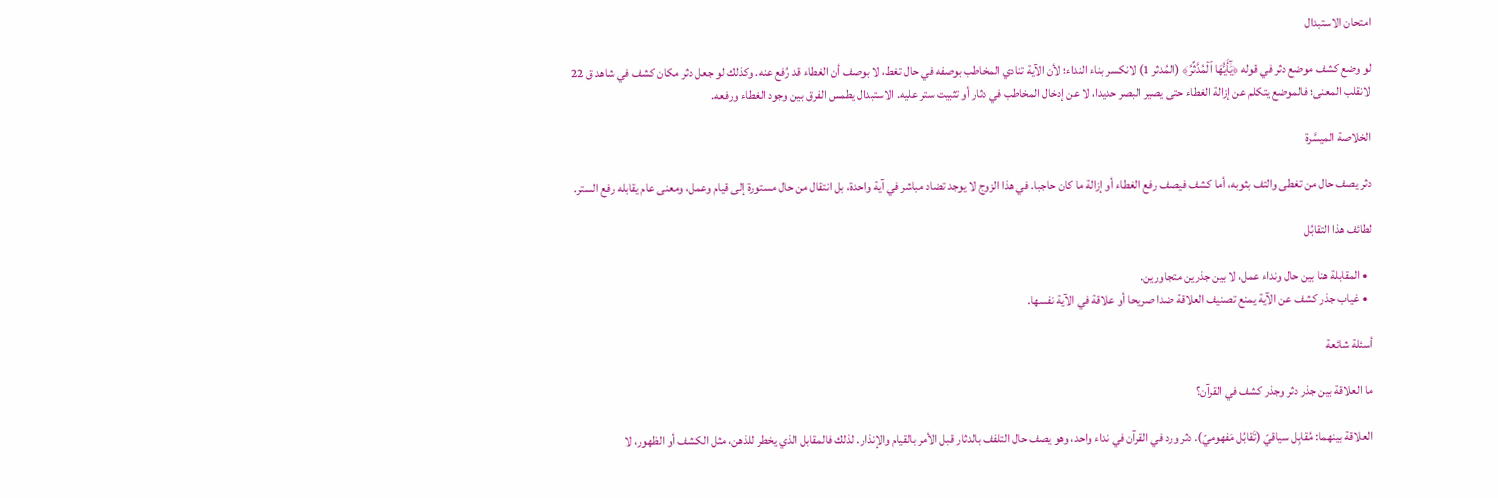امتحان الاستبدال

لو وضع كشف موضع دثر في قوله ﴿يَٰٓأَيُّهَا ٱلۡمُدَّثِّرُ﴾ (المُدثر 1) لانكسر بناء النداء؛ لأن الآية تنادي المخاطب بوصفه في حال تغط، لا بوصف أن الغطاء قد رُفع عنه. وكذلك لو جعل دثر مكان كشف في شاهد ق 22 لانقلب المعنى؛ فالموضع يتكلم عن إزالة الغطاء حتى يصير البصر حديدا، لا عن إدخال المخاطب في دثار أو تثبيت ستر عليه. الاستبدال يطمس الفرق بين وجود الغطاء ورفعه.

الخلاصة الميسَّرة

دثر يصف حال من تغطى والتف بثوبه، أما كشف فيصف رفع الغطاء أو إزالة ما كان حاجبا. في هذا الزوج لا يوجد تضاد مباشر في آية واحدة، بل انتقال من حال مستورة إلى قيام وعمل، ومعنى عام يقابله رفع الستر.

لطائف هذا التقابُل

  • المقابلة هنا بين حال ونداء عمل، لا بين جذرين متجاورين.
  • غياب جذر كشف عن الآية يمنع تصنيف العلاقة ضدا صريحا أو علاقة في الآية نفسها.

أسئلة شائعة

ما العلاقة بين جذر دثر وجذر كشف في القرآن؟

العلاقة بينهما: مُقابِل سياقيّ (تَقابُل مَفهوميّ). دثر ورد في القرآن في نداء واحد، وهو يصف حال التلفف بالدثار قبل الأمر بالقيام والإنذار. لذلك فالمقابل الذي يخطر للذهن، مثل الكشف أو الظهور، لا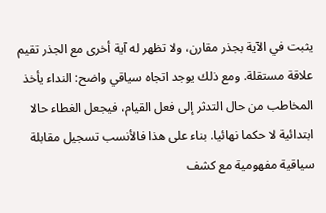يثبت في الآية بجذر مقارن، ولا تظهر له آية أخرى مع الجذر تقيم علاقة مستقلة. ومع ذلك يوجد اتجاه سياقي واضح: النداء يأخذ المخاطب من حال التدثر إلى فعل القيام، فيجعل الغطاء حالا ابتدائية لا حكما نهائيا. بناء على هذا فالأنسب تسجيل مقابلة سياقية مفهومية مع كشف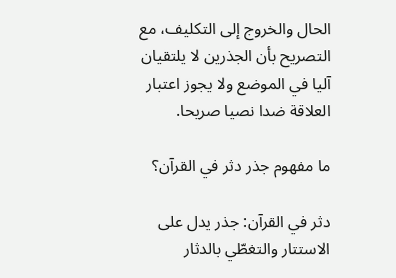الحال والخروج إلى التكليف، مع التصريح بأن الجذرين لا يلتقيان آليا في الموضع ولا يجوز اعتبار العلاقة ضدا نصيا صريحا.

ما مفهوم جذر دثر في القرآن؟

دثر في القرآن: جذر يدل على الاستتار والتغطّي بالدثار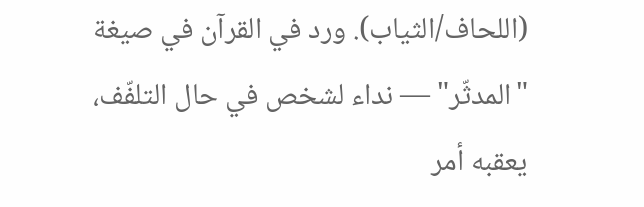(اللحاف/الثياب). ورد في القرآن في صيغة "المدثّر" — نداء لشخص في حال التلفّف، يعقبه أمر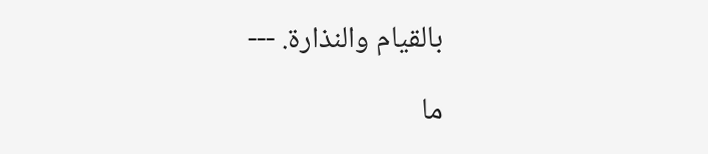بالقيام والنذارة. ---

ما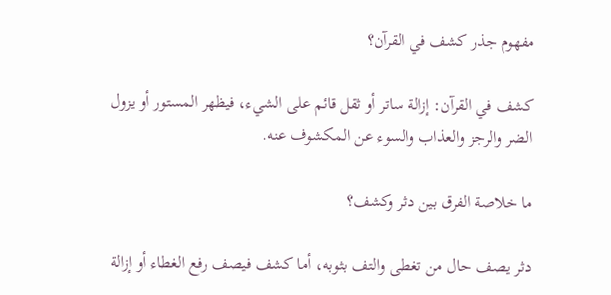مفهوم جذر كشف في القرآن؟

كشف في القرآن: إزالة ساتر أو ثقل قائم على الشيء، فيظهر المستور أو يزول الضر والرجز والعذاب والسوء عن المكشوف عنه.

ما خلاصة الفرق بين دثر وكشف؟

دثر يصف حال من تغطى والتف بثوبه، أما كشف فيصف رفع الغطاء أو إزالة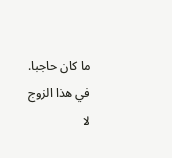ما كان حاجبا. في هذا الزوج لا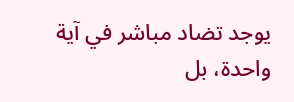يوجد تضاد مباشر في آية واحدة، بل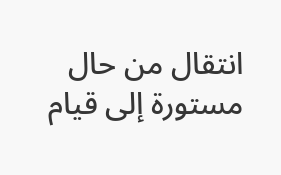انتقال من حال مستورة إلى قيام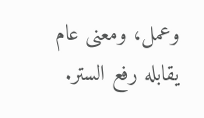وعمل، ومعنى عام يقابله رفع الستر.